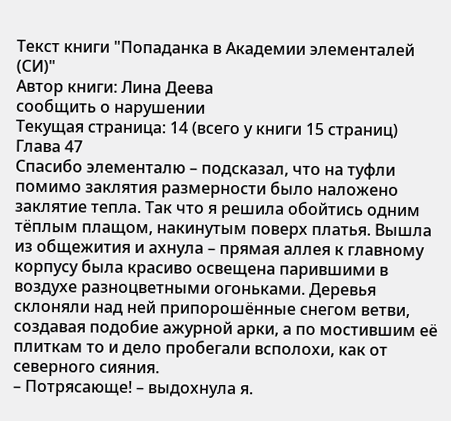Текст книги "Попаданка в Академии элементалей (СИ)"
Автор книги: Лина Деева
сообщить о нарушении
Текущая страница: 14 (всего у книги 15 страниц)
Глава 47
Спасибо элементалю – подсказал, что на туфли помимо заклятия размерности было наложено заклятие тепла. Так что я решила обойтись одним тёплым плащом, накинутым поверх платья. Вышла из общежития и ахнула – прямая аллея к главному корпусу была красиво освещена парившими в воздухе разноцветными огоньками. Деревья склоняли над ней припорошённые снегом ветви, создавая подобие ажурной арки, а по мостившим её плиткам то и дело пробегали всполохи, как от северного сияния.
– Потрясающе! – выдохнула я.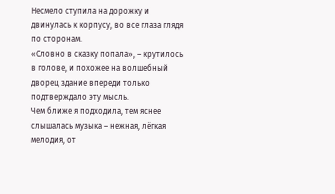Несмело ступила на дорожку и двинулась к корпусу, во все глаза глядя по сторонам.
«Словно в сказку попала», – крутилось в голове, и похожее на волшебный дворец здание впереди только подтверждало эту мысль.
Чем ближе я подходила, тем яснее слышалась музыка – нежная, лёгкая мелодия, от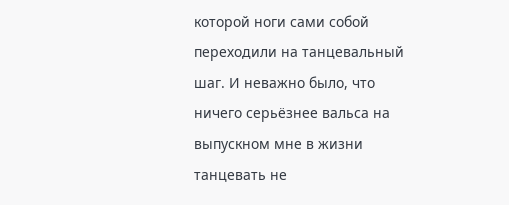которой ноги сами собой переходили на танцевальный шаг. И неважно было, что ничего серьёзнее вальса на выпускном мне в жизни танцевать не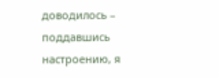доводилось – поддавшись настроению, я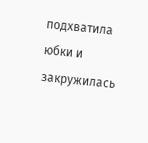подхватила юбки и закружилась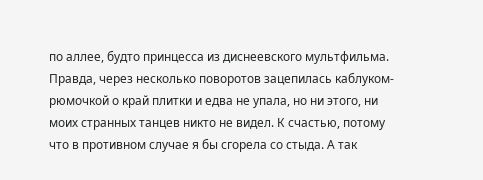по аллее, будто принцесса из диснеевского мультфильма. Правда, через несколько поворотов зацепилась каблуком-рюмочкой о край плитки и едва не упала, но ни этого, ни моих странных танцев никто не видел. К счастью, потому что в противном случае я бы сгорела со стыда. А так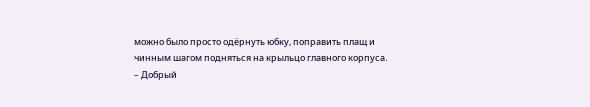можно было просто одёрнуть юбку, поправить плащ и чинным шагом подняться на крыльцо главного корпуса.
– Добрый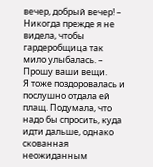вечер, добрый вечер! – Никогда прежде я не видела, чтобы гардеробщица так мило улыбалась. – Прошу ваши вещи.
Я тоже поздоровалась и послушно отдала ей плащ. Подумала, что надо бы спросить, куда идти дальше, однако скованная неожиданным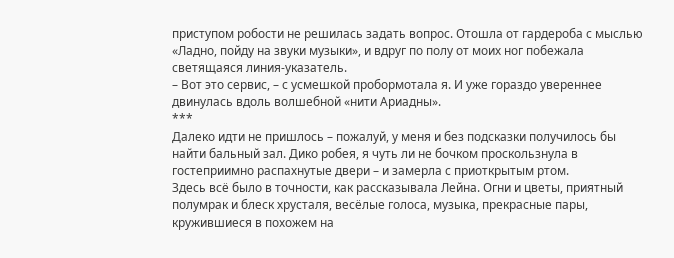приступом робости не решилась задать вопрос. Отошла от гардероба с мыслью «Ладно, пойду на звуки музыки», и вдруг по полу от моих ног побежала светящаяся линия-указатель.
– Вот это сервис, – с усмешкой пробормотала я. И уже гораздо увереннее двинулась вдоль волшебной «нити Ариадны».
***
Далеко идти не пришлось – пожалуй, у меня и без подсказки получилось бы найти бальный зал. Дико робея, я чуть ли не бочком проскользнула в гостеприимно распахнутые двери – и замерла с приоткрытым ртом.
Здесь всё было в точности, как рассказывала Лейна. Огни и цветы, приятный полумрак и блеск хрусталя, весёлые голоса, музыка, прекрасные пары, кружившиеся в похожем на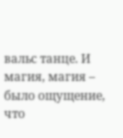вальс танце. И магия, магия – было ощущение, что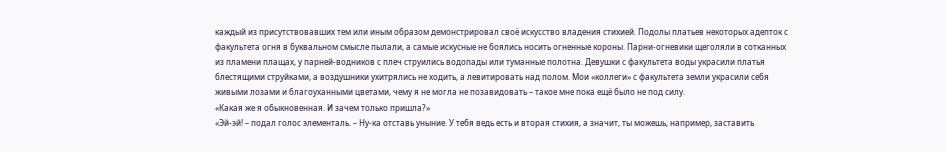каждый из присутствовавших тем или иным образом демонстрировал своё искусство владения стихией. Подолы платьев некоторых адепток с факультета огня в буквальном смысле пылали, а самые искусные не боялись носить огненные короны. Парни-огневики щеголяли в сотканных из пламени плащах, у парней-водников с плеч струились водопады или туманные полотна. Девушки с факультета воды украсили платья блестящими струйками, а воздушники ухитрялись не ходить, а левитировать над полом. Мои «коллеги» с факультета земли украсили себя живыми лозами и благоуханными цветами, чему я не могла не позавидовать – такое мне пока ещё было не под силу.
«Какая же я обыкновенная. И зачем только пришла?»
«Эй-эй! – подал голос элементаль. – Ну-ка отставь уныние. У тебя ведь есть и вторая стихия, а значит, ты можешь, например, заставить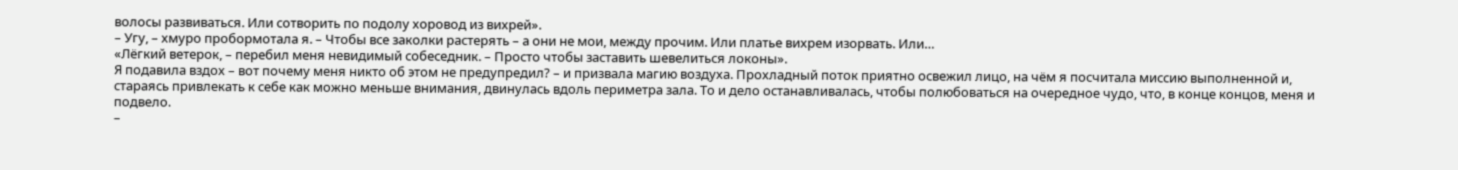волосы развиваться. Или сотворить по подолу хоровод из вихрей».
– Угу, – хмуро пробормотала я. – Чтобы все заколки растерять – а они не мои, между прочим. Или платье вихрем изорвать. Или…
«Лёгкий ветерок, – перебил меня невидимый собеседник. – Просто чтобы заставить шевелиться локоны».
Я подавила вздох – вот почему меня никто об этом не предупредил? – и призвала магию воздуха. Прохладный поток приятно освежил лицо, на чём я посчитала миссию выполненной и, стараясь привлекать к себе как можно меньше внимания, двинулась вдоль периметра зала. То и дело останавливалась, чтобы полюбоваться на очередное чудо, что, в конце концов, меня и подвело.
–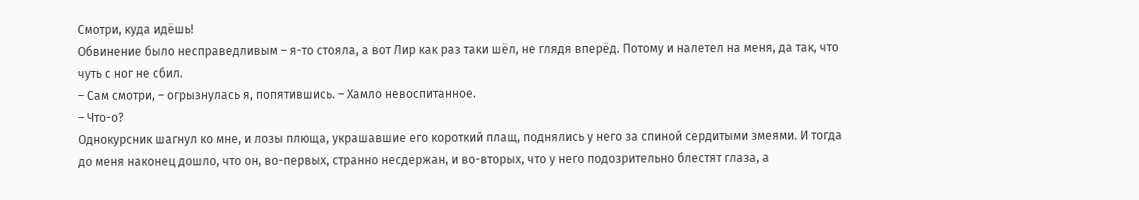Смотри, куда идёшь!
Обвинение было несправедливым – я-то стояла, а вот Лир как раз таки шёл, не глядя вперёд. Потому и налетел на меня, да так, что чуть с ног не сбил.
– Сам смотри, – огрызнулась я, попятившись. – Хамло невоспитанное.
– Что-о?
Однокурсник шагнул ко мне, и лозы плюща, украшавшие его короткий плащ, поднялись у него за спиной сердитыми змеями. И тогда до меня наконец дошло, что он, во-первых, странно несдержан, и во-вторых, что у него подозрительно блестят глаза, а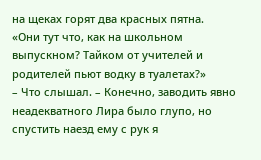на щеках горят два красных пятна.
«Они тут что, как на школьном выпускном? Тайком от учителей и родителей пьют водку в туалетах?»
– Что слышал. – Конечно, заводить явно неадекватного Лира было глупо, но спустить наезд ему с рук я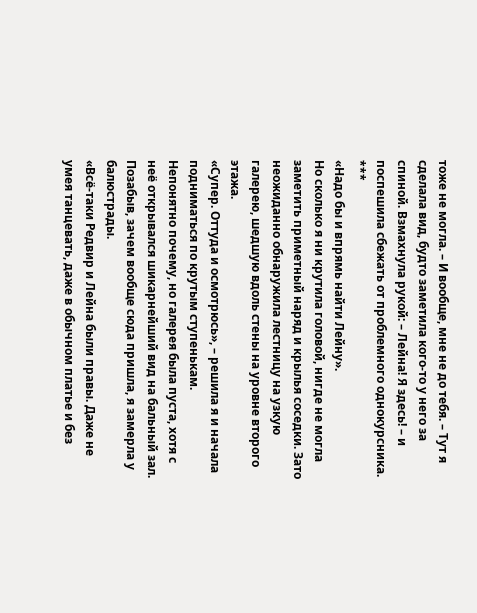тоже не могла. – И вообще, мне не до тебя. – Тут я сделала вид, будто заметила кого-то у него за спиной. Взмахнула рукой: – Лейна! Я здесь! – и поспешила сбежать от проблемного однокурсника.
***
«Надо бы и впрямь найти Лейну».
Но сколько я ни крутила головой, нигде не могла заметить приметный наряд и крылья соседки. Зато неожиданно обнаружила лестницу на узкую галерею, шедшую вдоль стены на уровне второго этажа.
«Супер. Оттуда и осмотрюсь», – решила я и начала подниматься по крутым ступенькам.
Непонятно почему, но галерея была пуста, хотя с неё открывался шикарнейший вид на бальный зал. Позабыв, зачем вообще сюда пришла, я замерла у балюстрады.
«Всё-таки Редвир и Лейна были правы. Даже не умея танцевать, даже в обычном платье и без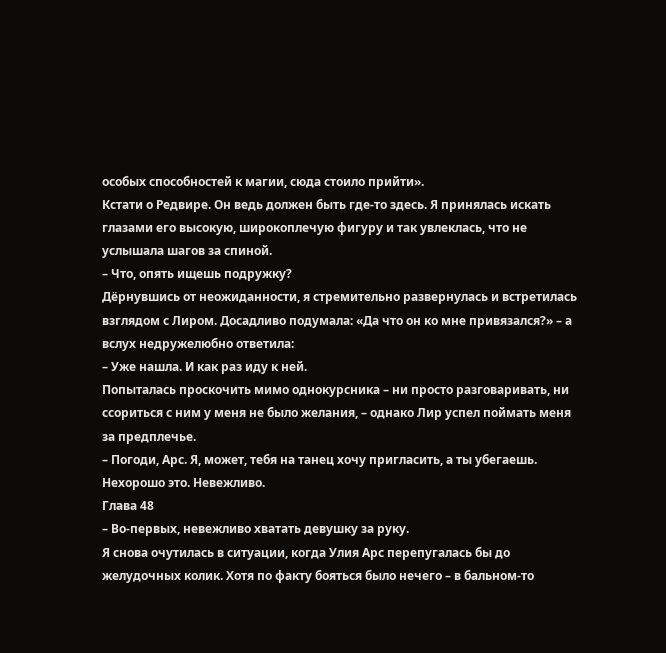особых способностей к магии, сюда стоило прийти».
Кстати о Редвире. Он ведь должен быть где-то здесь. Я принялась искать глазами его высокую, широкоплечую фигуру и так увлеклась, что не услышала шагов за спиной.
– Что, опять ищешь подружку?
Дёрнувшись от неожиданности, я стремительно развернулась и встретилась взглядом с Лиром. Досадливо подумала: «Да что он ко мне привязался?» – а вслух недружелюбно ответила:
– Уже нашла. И как раз иду к ней.
Попыталась проскочить мимо однокурсника – ни просто разговаривать, ни ссориться с ним у меня не было желания, – однако Лир успел поймать меня за предплечье.
– Погоди, Арс. Я, может, тебя на танец хочу пригласить, а ты убегаешь. Нехорошо это. Невежливо.
Глава 48
– Во-первых, невежливо хватать девушку за руку.
Я снова очутилась в ситуации, когда Улия Арс перепугалась бы до желудочных колик. Хотя по факту бояться было нечего – в бальном-то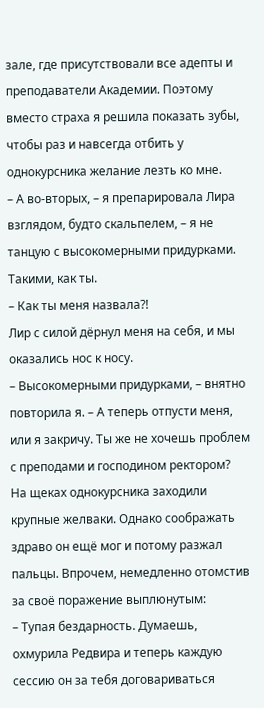зале, где присутствовали все адепты и преподаватели Академии. Поэтому вместо страха я решила показать зубы, чтобы раз и навсегда отбить у однокурсника желание лезть ко мне.
– А во-вторых, – я препарировала Лира взглядом, будто скальпелем, – я не танцую с высокомерными придурками. Такими, как ты.
– Как ты меня назвала?!
Лир с силой дёрнул меня на себя, и мы оказались нос к носу.
– Высокомерными придурками, – внятно повторила я. – А теперь отпусти меня, или я закричу. Ты же не хочешь проблем с преподами и господином ректором?
На щеках однокурсника заходили крупные желваки. Однако соображать здраво он ещё мог и потому разжал пальцы. Впрочем, немедленно отомстив за своё поражение выплюнутым:
– Тупая бездарность. Думаешь, охмурила Редвира и теперь каждую сессию он за тебя договариваться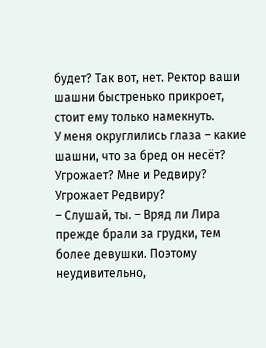будет? Так вот, нет. Ректор ваши шашни быстренько прикроет, стоит ему только намекнуть.
У меня округлились глаза – какие шашни, что за бред он несёт? Угрожает? Мне и Редвиру?
Угрожает Редвиру?
– Слушай, ты. – Вряд ли Лира прежде брали за грудки, тем более девушки. Поэтому неудивительно,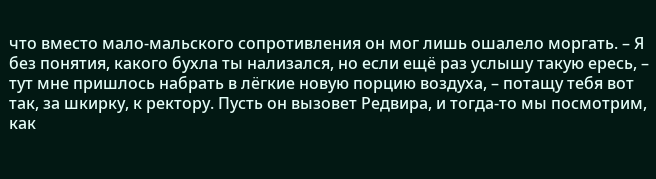что вместо мало-мальского сопротивления он мог лишь ошалело моргать. – Я без понятия, какого бухла ты нализался, но если ещё раз услышу такую ересь, – тут мне пришлось набрать в лёгкие новую порцию воздуха, – потащу тебя вот так, за шкирку, к ректору. Пусть он вызовет Редвира, и тогда-то мы посмотрим, как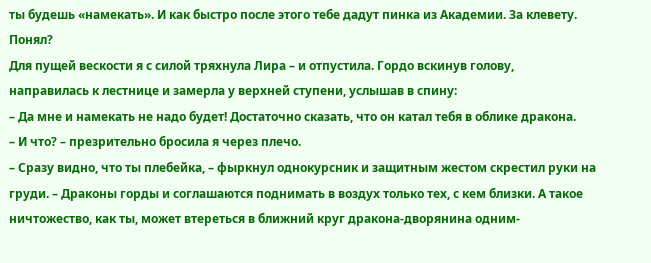ты будешь «намекать». И как быстро после этого тебе дадут пинка из Академии. За клевету. Понял?
Для пущей вескости я с силой тряхнула Лира – и отпустила. Гордо вскинув голову, направилась к лестнице и замерла у верхней ступени, услышав в спину:
– Да мне и намекать не надо будет! Достаточно сказать, что он катал тебя в облике дракона.
– И что? – презрительно бросила я через плечо.
– Сразу видно, что ты плебейка, – фыркнул однокурсник и защитным жестом скрестил руки на груди. – Драконы горды и соглашаются поднимать в воздух только тех, с кем близки. А такое ничтожество, как ты, может втереться в ближний круг дракона-дворянина одним-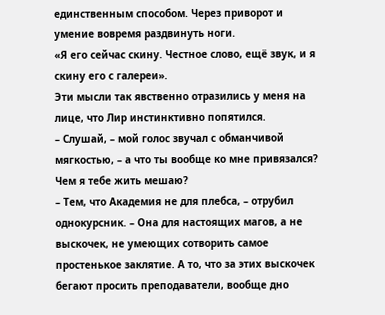единственным способом. Через приворот и умение вовремя раздвинуть ноги.
«Я его сейчас скину. Честное слово, ещё звук, и я скину его с галереи».
Эти мысли так явственно отразились у меня на лице, что Лир инстинктивно попятился.
– Слушай, – мой голос звучал с обманчивой мягкостью, – а что ты вообще ко мне привязался? Чем я тебе жить мешаю?
– Тем, что Академия не для плебса, – отрубил однокурсник. – Она для настоящих магов, а не выскочек, не умеющих сотворить самое простенькое заклятие. А то, что за этих выскочек бегают просить преподаватели, вообще дно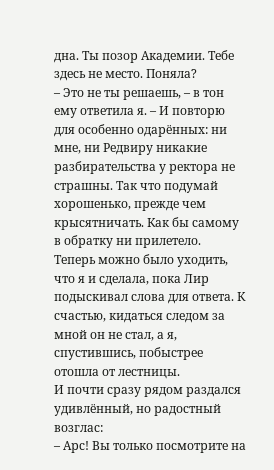дна. Ты позор Академии. Тебе здесь не место. Поняла?
– Это не ты решаешь, – в тон ему ответила я. – И повторю для особенно одарённых: ни мне, ни Редвиру никакие разбирательства у ректора не страшны. Так что подумай хорошенько, прежде чем крысятничать. Как бы самому в обратку ни прилетело.
Теперь можно было уходить, что я и сделала, пока Лир подыскивал слова для ответа. К счастью, кидаться следом за мной он не стал, а я, спустившись, побыстрее отошла от лестницы.
И почти сразу рядом раздался удивлённый, но радостный возглас:
– Арс! Вы только посмотрите на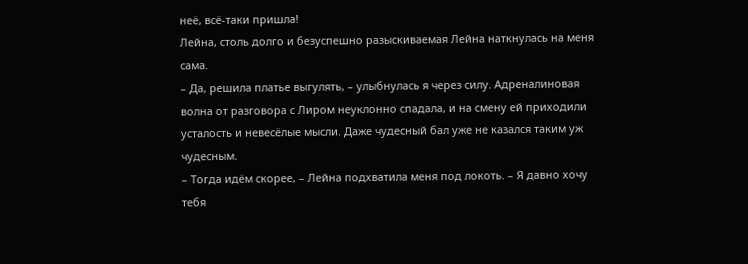неё, всё-таки пришла!
Лейна, столь долго и безуспешно разыскиваемая Лейна наткнулась на меня сама.
– Да, решила платье выгулять, – улыбнулась я через силу. Адреналиновая волна от разговора с Лиром неуклонно спадала, и на смену ей приходили усталость и невесёлые мысли. Даже чудесный бал уже не казался таким уж чудесным.
– Тогда идём скорее, – Лейна подхватила меня под локоть. – Я давно хочу тебя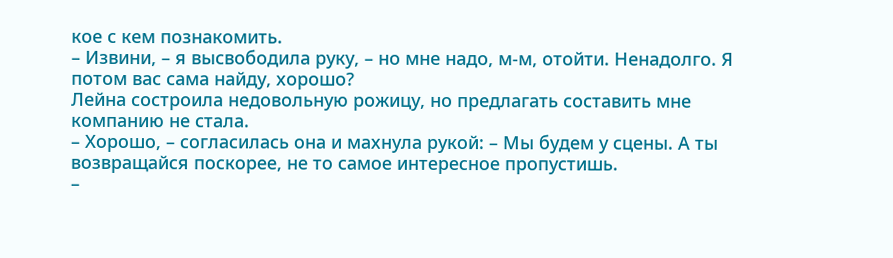кое с кем познакомить.
– Извини, – я высвободила руку, – но мне надо, м-м, отойти. Ненадолго. Я потом вас сама найду, хорошо?
Лейна состроила недовольную рожицу, но предлагать составить мне компанию не стала.
– Хорошо, – согласилась она и махнула рукой: – Мы будем у сцены. А ты возвращайся поскорее, не то самое интересное пропустишь.
–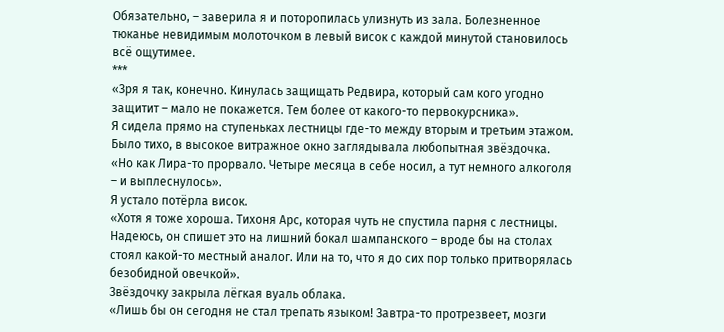Обязательно, – заверила я и поторопилась улизнуть из зала. Болезненное тюканье невидимым молоточком в левый висок с каждой минутой становилось всё ощутимее.
***
«Зря я так, конечно. Кинулась защищать Редвира, который сам кого угодно защитит – мало не покажется. Тем более от какого-то первокурсника».
Я сидела прямо на ступеньках лестницы где-то между вторым и третьим этажом. Было тихо, в высокое витражное окно заглядывала любопытная звёздочка.
«Но как Лира-то прорвало. Четыре месяца в себе носил, а тут немного алкоголя – и выплеснулось».
Я устало потёрла висок.
«Хотя я тоже хороша. Тихоня Арс, которая чуть не спустила парня с лестницы. Надеюсь, он спишет это на лишний бокал шампанского – вроде бы на столах стоял какой-то местный аналог. Или на то, что я до сих пор только притворялась безобидной овечкой».
Звёздочку закрыла лёгкая вуаль облака.
«Лишь бы он сегодня не стал трепать языком! Завтра-то протрезвеет, мозги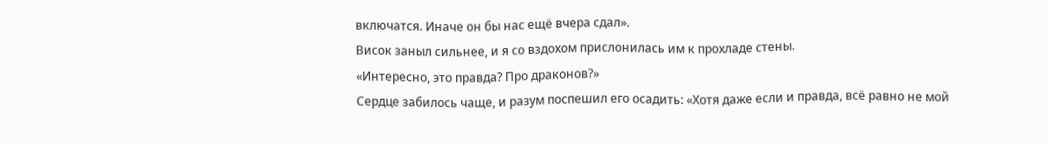включатся. Иначе он бы нас ещё вчера сдал».
Висок заныл сильнее, и я со вздохом прислонилась им к прохладе стены.
«Интересно, это правда? Про драконов?»
Сердце забилось чаще, и разум поспешил его осадить: «Хотя даже если и правда, всё равно не мой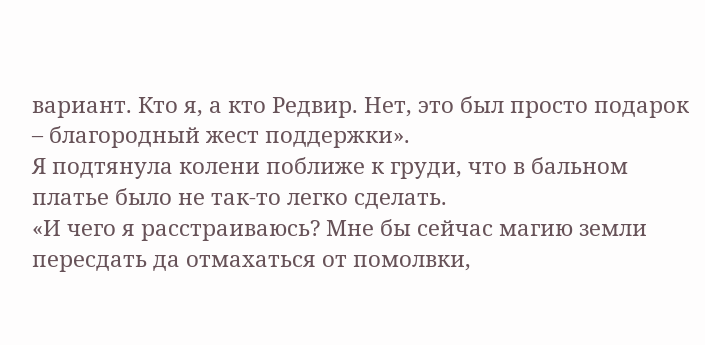вариант. Кто я, а кто Редвир. Нет, это был просто подарок – благородный жест поддержки».
Я подтянула колени поближе к груди, что в бальном платье было не так-то легко сделать.
«И чего я расстраиваюсь? Мне бы сейчас магию земли пересдать да отмахаться от помолвки,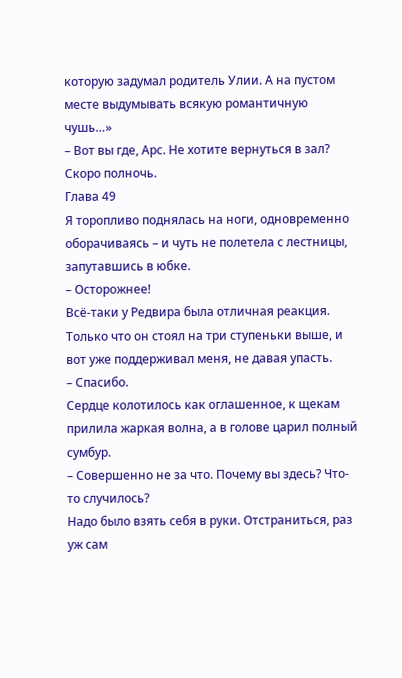которую задумал родитель Улии. А на пустом месте выдумывать всякую романтичную чушь…»
– Вот вы где, Арс. Не хотите вернуться в зал? Скоро полночь.
Глава 49
Я торопливо поднялась на ноги, одновременно оборачиваясь – и чуть не полетела с лестницы, запутавшись в юбке.
– Осторожнее!
Всё-таки у Редвира была отличная реакция. Только что он стоял на три ступеньки выше, и вот уже поддерживал меня, не давая упасть.
– Спасибо.
Сердце колотилось как оглашенное, к щекам прилила жаркая волна, а в голове царил полный сумбур.
– Совершенно не за что. Почему вы здесь? Что-то случилось?
Надо было взять себя в руки. Отстраниться, раз уж сам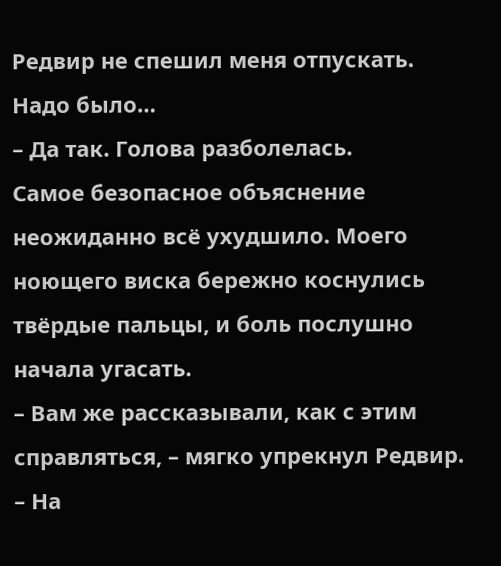Редвир не спешил меня отпускать. Надо было…
– Да так. Голова разболелась.
Самое безопасное объяснение неожиданно всё ухудшило. Моего ноющего виска бережно коснулись твёрдые пальцы, и боль послушно начала угасать.
– Вам же рассказывали, как с этим справляться, – мягко упрекнул Редвир. – На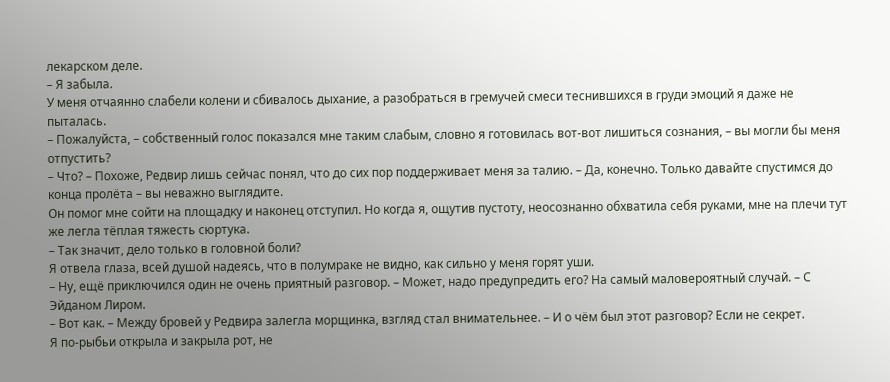лекарском деле.
– Я забыла.
У меня отчаянно слабели колени и сбивалось дыхание, а разобраться в гремучей смеси теснившихся в груди эмоций я даже не пыталась.
– Пожалуйста, – собственный голос показался мне таким слабым, словно я готовилась вот-вот лишиться сознания, – вы могли бы меня отпустить?
– Что? – Похоже, Редвир лишь сейчас понял, что до сих пор поддерживает меня за талию. – Да, конечно. Только давайте спустимся до конца пролёта – вы неважно выглядите.
Он помог мне сойти на площадку и наконец отступил. Но когда я, ощутив пустоту, неосознанно обхватила себя руками, мне на плечи тут же легла тёплая тяжесть сюртука.
– Так значит, дело только в головной боли?
Я отвела глаза, всей душой надеясь, что в полумраке не видно, как сильно у меня горят уши.
– Ну, ещё приключился один не очень приятный разговор. – Может, надо предупредить его? На самый маловероятный случай. – С Эйданом Лиром.
– Вот как. – Между бровей у Редвира залегла морщинка, взгляд стал внимательнее. – И о чём был этот разговор? Если не секрет.
Я по-рыбьи открыла и закрыла рот, не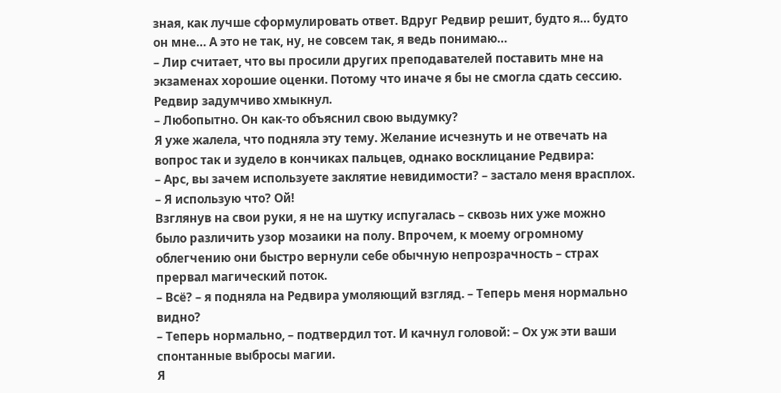зная, как лучше сформулировать ответ. Вдруг Редвир решит, будто я… будто он мне… А это не так, ну, не совсем так, я ведь понимаю…
– Лир считает, что вы просили других преподавателей поставить мне на экзаменах хорошие оценки. Потому что иначе я бы не смогла сдать сессию.
Редвир задумчиво хмыкнул.
– Любопытно. Он как-то объяснил свою выдумку?
Я уже жалела, что подняла эту тему. Желание исчезнуть и не отвечать на вопрос так и зудело в кончиках пальцев, однако восклицание Редвира:
– Арс, вы зачем используете заклятие невидимости? – застало меня врасплох.
– Я использую что? Ой!
Взглянув на свои руки, я не на шутку испугалась – сквозь них уже можно было различить узор мозаики на полу. Впрочем, к моему огромному облегчению они быстро вернули себе обычную непрозрачность – страх прервал магический поток.
– Всё? – я подняла на Редвира умоляющий взгляд. – Теперь меня нормально видно?
– Теперь нормально, – подтвердил тот. И качнул головой: – Ох уж эти ваши спонтанные выбросы магии.
Я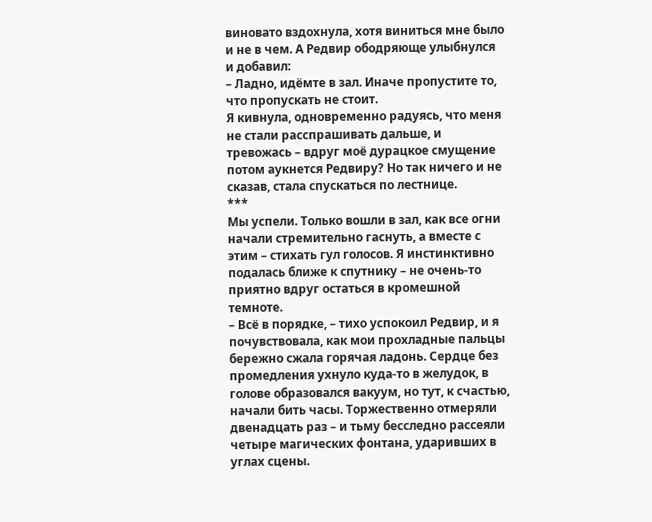виновато вздохнула, хотя виниться мне было и не в чем. А Редвир ободряюще улыбнулся и добавил:
– Ладно, идёмте в зал. Иначе пропустите то, что пропускать не стоит.
Я кивнула, одновременно радуясь, что меня не стали расспрашивать дальше, и тревожась – вдруг моё дурацкое смущение потом аукнется Редвиру? Но так ничего и не сказав, стала спускаться по лестнице.
***
Мы успели. Только вошли в зал, как все огни начали стремительно гаснуть, а вместе с этим – стихать гул голосов. Я инстинктивно подалась ближе к спутнику – не очень-то приятно вдруг остаться в кромешной темноте.
– Всё в порядке, – тихо успокоил Редвир, и я почувствовала, как мои прохладные пальцы бережно сжала горячая ладонь. Сердце без промедления ухнуло куда-то в желудок, в голове образовался вакуум, но тут, к счастью, начали бить часы. Торжественно отмеряли двенадцать раз – и тьму бесследно рассеяли четыре магических фонтана, ударивших в углах сцены.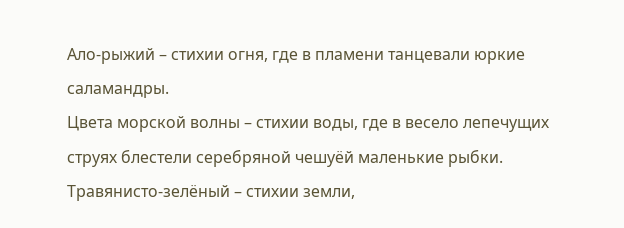Ало-рыжий – стихии огня, где в пламени танцевали юркие саламандры.
Цвета морской волны – стихии воды, где в весело лепечущих струях блестели серебряной чешуёй маленькие рыбки.
Травянисто-зелёный – стихии земли,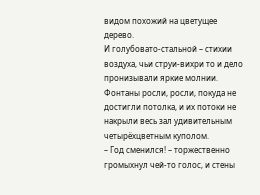видом похожий на цветущее дерево.
И голубовато-стальной – стихии воздуха, чьи струи-вихри то и дело пронизывали яркие молнии.
Фонтаны росли, росли, покуда не достигли потолка, и их потоки не накрыли весь зал удивительным четырёхцветным куполом.
– Год сменился! – торжественно громыхнул чей-то голос, и стены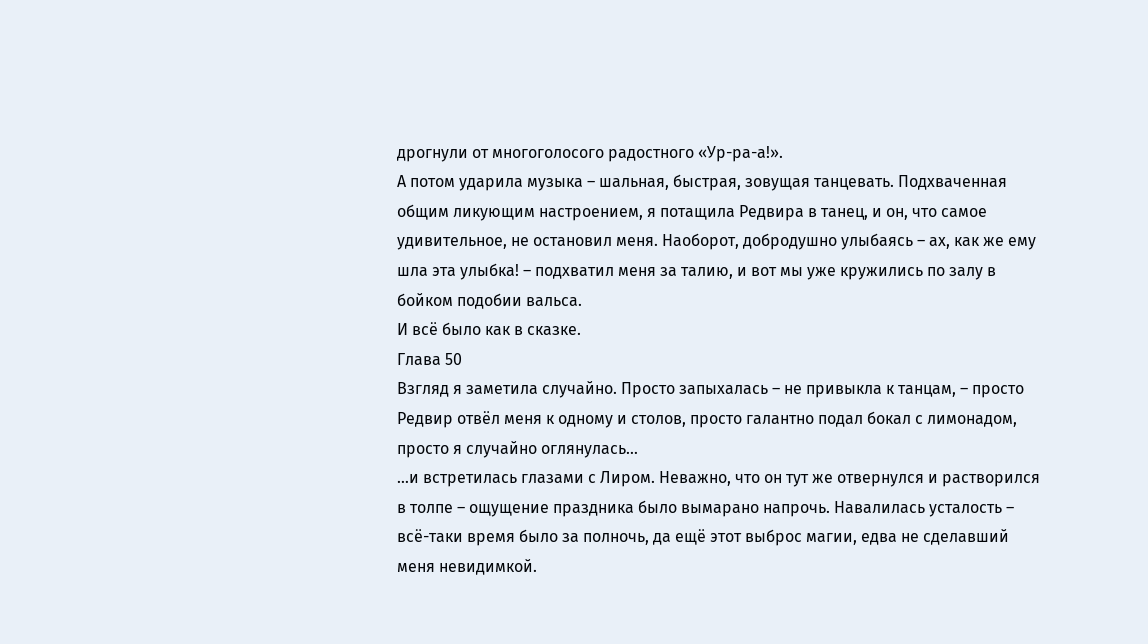дрогнули от многоголосого радостного «Ур-ра-а!».
А потом ударила музыка – шальная, быстрая, зовущая танцевать. Подхваченная общим ликующим настроением, я потащила Редвира в танец, и он, что самое удивительное, не остановил меня. Наоборот, добродушно улыбаясь – ах, как же ему шла эта улыбка! – подхватил меня за талию, и вот мы уже кружились по залу в бойком подобии вальса.
И всё было как в сказке.
Глава 50
Взгляд я заметила случайно. Просто запыхалась – не привыкла к танцам, – просто Редвир отвёл меня к одному и столов, просто галантно подал бокал с лимонадом, просто я случайно оглянулась…
…и встретилась глазами с Лиром. Неважно, что он тут же отвернулся и растворился в толпе – ощущение праздника было вымарано напрочь. Навалилась усталость – всё-таки время было за полночь, да ещё этот выброс магии, едва не сделавший меня невидимкой.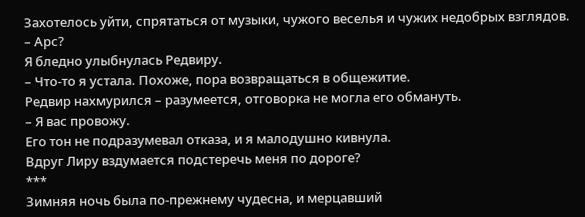Захотелось уйти, спрятаться от музыки, чужого веселья и чужих недобрых взглядов.
– Арс?
Я бледно улыбнулась Редвиру.
– Что-то я устала. Похоже, пора возвращаться в общежитие.
Редвир нахмурился – разумеется, отговорка не могла его обмануть.
– Я вас провожу.
Его тон не подразумевал отказа, и я малодушно кивнула.
Вдруг Лиру вздумается подстеречь меня по дороге?
***
Зимняя ночь была по-прежнему чудесна, и мерцавший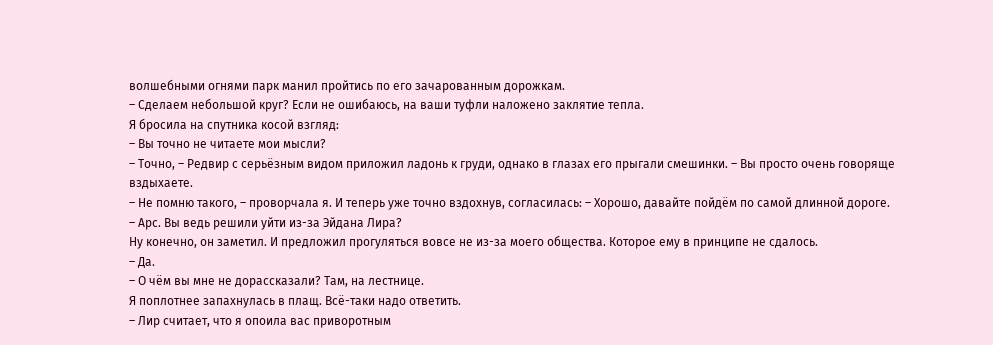волшебными огнями парк манил пройтись по его зачарованным дорожкам.
– Сделаем небольшой круг? Если не ошибаюсь, на ваши туфли наложено заклятие тепла.
Я бросила на спутника косой взгляд:
– Вы точно не читаете мои мысли?
– Точно, – Редвир с серьёзным видом приложил ладонь к груди, однако в глазах его прыгали смешинки. – Вы просто очень говоряще вздыхаете.
– Не помню такого, – проворчала я. И теперь уже точно вздохнув, согласилась: – Хорошо, давайте пойдём по самой длинной дороге.
– Арс. Вы ведь решили уйти из-за Эйдана Лира?
Ну конечно, он заметил. И предложил прогуляться вовсе не из-за моего общества. Которое ему в принципе не сдалось.
– Да.
– О чём вы мне не дорассказали? Там, на лестнице.
Я поплотнее запахнулась в плащ. Всё-таки надо ответить.
– Лир считает, что я опоила вас приворотным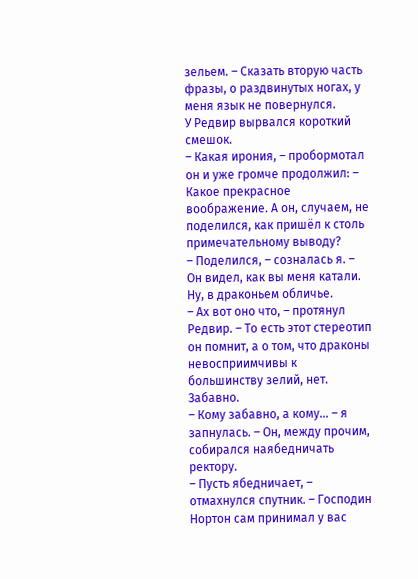зельем. – Сказать вторую часть фразы, о раздвинутых ногах, у меня язык не повернулся.
У Редвир вырвался короткий смешок.
– Какая ирония, – пробормотал он и уже громче продолжил: – Какое прекрасное воображение. А он, случаем, не поделился, как пришёл к столь примечательному выводу?
– Поделился, – созналась я. – Он видел, как вы меня катали. Ну, в драконьем обличье.
– Ах вот оно что, – протянул Редвир. – То есть этот стереотип он помнит, а о том, что драконы невосприимчивы к большинству зелий, нет. Забавно.
– Кому забавно, а кому… – я запнулась. – Он, между прочим, собирался наябедничать ректору.
– Пусть ябедничает, – отмахнулся спутник. – Господин Нортон сам принимал у вас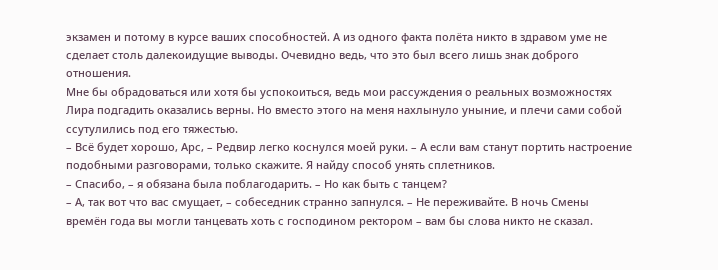экзамен и потому в курсе ваших способностей. А из одного факта полёта никто в здравом уме не сделает столь далекоидущие выводы. Очевидно ведь, что это был всего лишь знак доброго отношения.
Мне бы обрадоваться или хотя бы успокоиться, ведь мои рассуждения о реальных возможностях Лира подгадить оказались верны. Но вместо этого на меня нахлынуло уныние, и плечи сами собой ссутулились под его тяжестью.
– Всё будет хорошо, Арс, – Редвир легко коснулся моей руки. – А если вам станут портить настроение подобными разговорами, только скажите. Я найду способ унять сплетников.
– Спасибо, – я обязана была поблагодарить. – Но как быть с танцем?
– А, так вот что вас смущает, – собеседник странно запнулся. – Не переживайте. В ночь Смены времён года вы могли танцевать хоть с господином ректором – вам бы слова никто не сказал.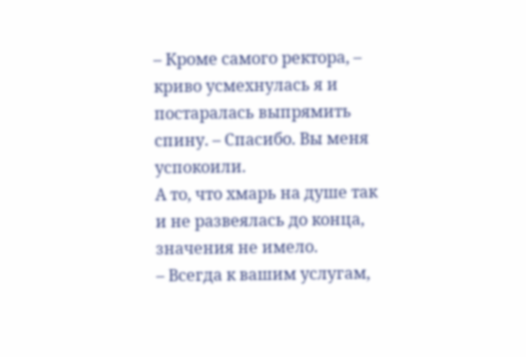– Кроме самого ректора, – криво усмехнулась я и постаралась выпрямить спину. – Спасибо. Вы меня успокоили.
А то, что хмарь на душе так и не развеялась до конца, значения не имело.
– Всегда к вашим услугам,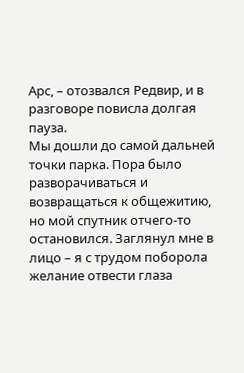Арс, – отозвался Редвир, и в разговоре повисла долгая пауза.
Мы дошли до самой дальней точки парка. Пора было разворачиваться и возвращаться к общежитию, но мой спутник отчего-то остановился. Заглянул мне в лицо – я с трудом поборола желание отвести глаза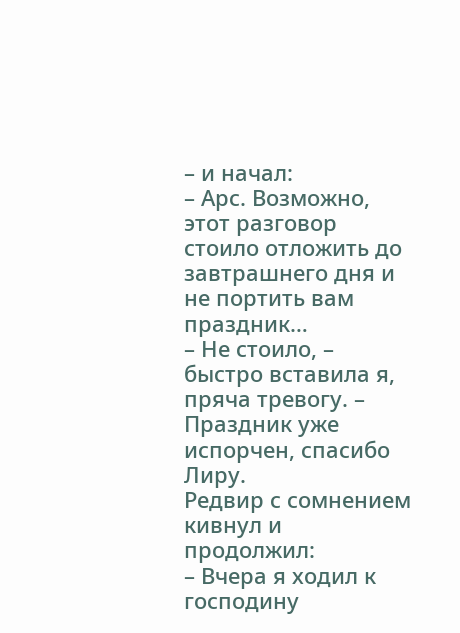– и начал:
– Арс. Возможно, этот разговор стоило отложить до завтрашнего дня и не портить вам праздник…
– Не стоило, – быстро вставила я, пряча тревогу. – Праздник уже испорчен, спасибо Лиру.
Редвир с сомнением кивнул и продолжил:
– Вчера я ходил к господину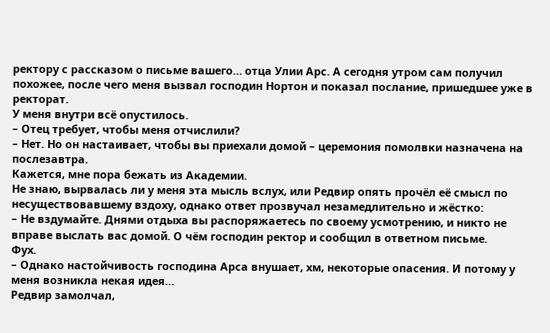ректору с рассказом о письме вашего… отца Улии Арс. А сегодня утром сам получил похожее, после чего меня вызвал господин Нортон и показал послание, пришедшее уже в ректорат.
У меня внутри всё опустилось.
– Отец требует, чтобы меня отчислили?
– Нет. Но он настаивает, чтобы вы приехали домой – церемония помолвки назначена на послезавтра.
Кажется, мне пора бежать из Академии.
Не знаю, вырвалась ли у меня эта мысль вслух, или Редвир опять прочёл её смысл по несуществовавшему вздоху, однако ответ прозвучал незамедлительно и жёстко:
– Не вздумайте. Днями отдыха вы распоряжаетесь по своему усмотрению, и никто не вправе выслать вас домой. О чём господин ректор и сообщил в ответном письме.
Фух.
– Однако настойчивость господина Арса внушает, хм, некоторые опасения. И потому у меня возникла некая идея…
Редвир замолчал,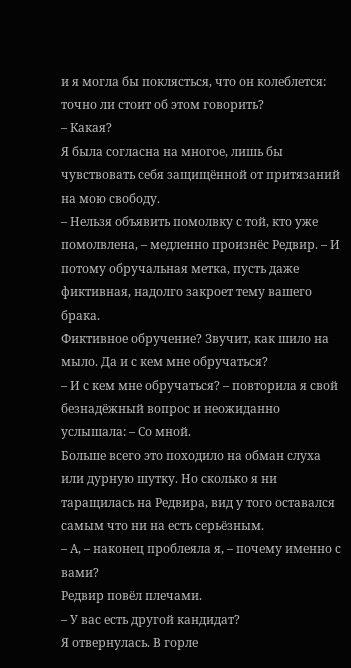и я могла бы поклясться, что он колеблется: точно ли стоит об этом говорить?
– Какая?
Я была согласна на многое, лишь бы чувствовать себя защищённой от притязаний на мою свободу.
– Нельзя объявить помолвку с той, кто уже помолвлена, – медленно произнёс Редвир. – И потому обручальная метка, пусть даже фиктивная, надолго закроет тему вашего брака.
Фиктивное обручение? Звучит, как шило на мыло. Да и с кем мне обручаться?
– И с кем мне обручаться? – повторила я свой безнадёжный вопрос и неожиданно услышала: – Со мной.
Больше всего это походило на обман слуха или дурную шутку. Но сколько я ни таращилась на Редвира, вид у того оставался самым что ни на есть серьёзным.
– А, – наконец проблеяла я, – почему именно с вами?
Редвир повёл плечами.
– У вас есть другой кандидат?
Я отвернулась. В горле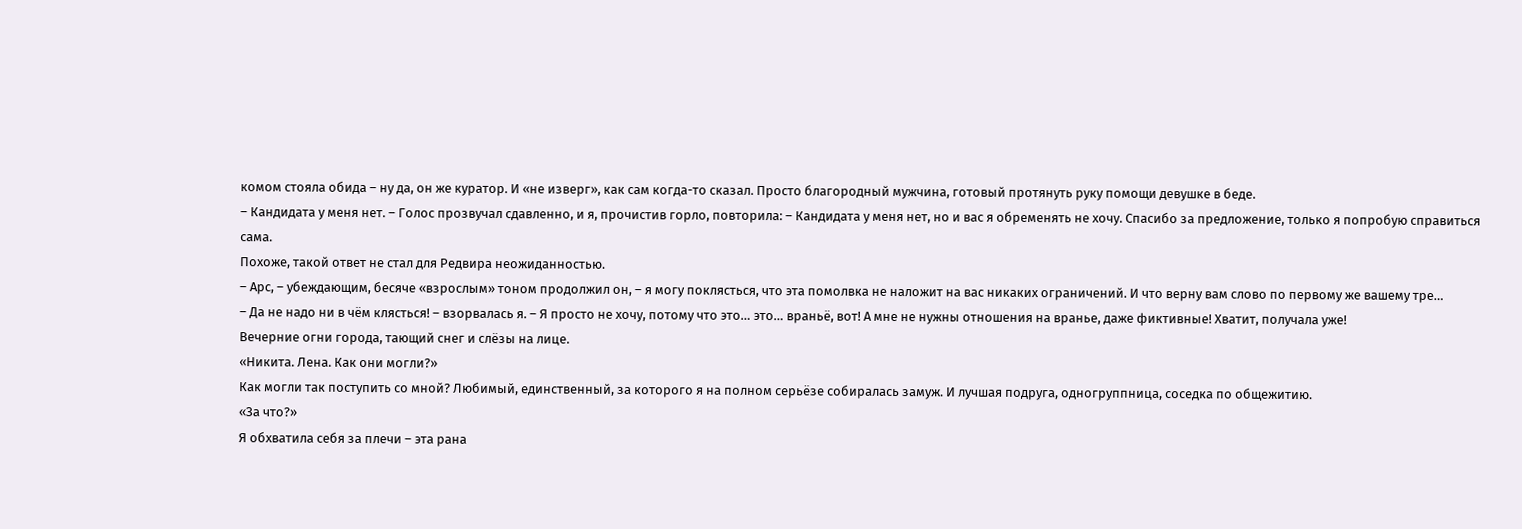комом стояла обида – ну да, он же куратор. И «не изверг», как сам когда-то сказал. Просто благородный мужчина, готовый протянуть руку помощи девушке в беде.
– Кандидата у меня нет. – Голос прозвучал сдавленно, и я, прочистив горло, повторила: – Кандидата у меня нет, но и вас я обременять не хочу. Спасибо за предложение, только я попробую справиться сама.
Похоже, такой ответ не стал для Редвира неожиданностью.
– Арс, – убеждающим, бесяче «взрослым» тоном продолжил он, – я могу поклясться, что эта помолвка не наложит на вас никаких ограничений. И что верну вам слово по первому же вашему тре…
– Да не надо ни в чём клясться! – взорвалась я. – Я просто не хочу, потому что это… это… враньё, вот! А мне не нужны отношения на вранье, даже фиктивные! Хватит, получала уже!
Вечерние огни города, тающий снег и слёзы на лице.
«Никита. Лена. Как они могли?»
Как могли так поступить со мной? Любимый, единственный, за которого я на полном серьёзе собиралась замуж. И лучшая подруга, одногруппница, соседка по общежитию.
«За что?»
Я обхватила себя за плечи – эта рана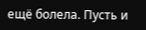ещё болела. Пусть и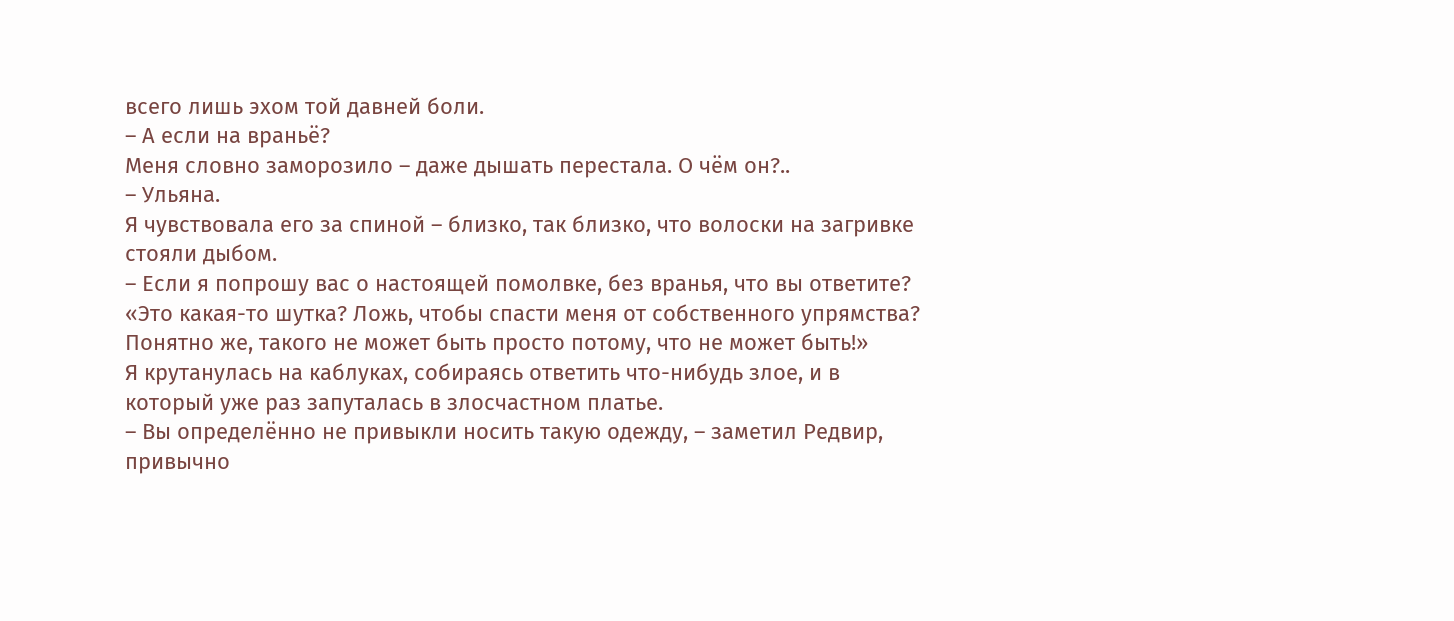всего лишь эхом той давней боли.
– А если на враньё?
Меня словно заморозило – даже дышать перестала. О чём он?..
– Ульяна.
Я чувствовала его за спиной – близко, так близко, что волоски на загривке стояли дыбом.
– Если я попрошу вас о настоящей помолвке, без вранья, что вы ответите?
«Это какая-то шутка? Ложь, чтобы спасти меня от собственного упрямства? Понятно же, такого не может быть просто потому, что не может быть!»
Я крутанулась на каблуках, собираясь ответить что-нибудь злое, и в который уже раз запуталась в злосчастном платье.
– Вы определённо не привыкли носить такую одежду, – заметил Редвир, привычно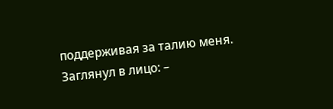поддерживая за талию меня. Заглянул в лицо: –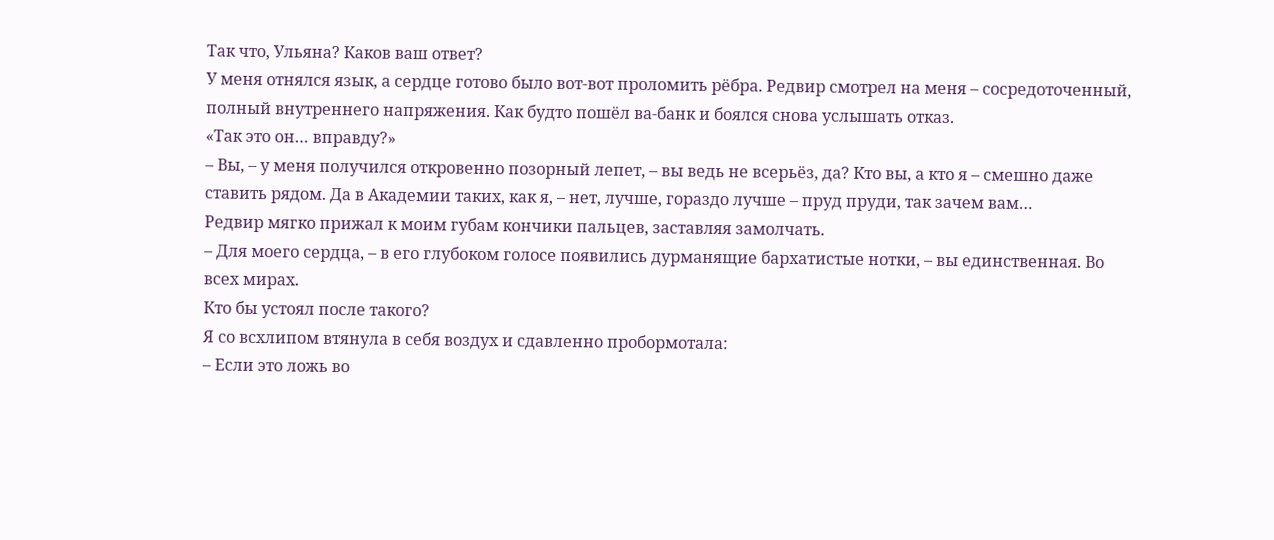Так что, Ульяна? Каков ваш ответ?
У меня отнялся язык, а сердце готово было вот-вот проломить рёбра. Редвир смотрел на меня – сосредоточенный, полный внутреннего напряжения. Как будто пошёл ва-банк и боялся снова услышать отказ.
«Так это он… вправду?»
– Вы, – у меня получился откровенно позорный лепет, – вы ведь не всерьёз, да? Кто вы, а кто я – смешно даже ставить рядом. Да в Академии таких, как я, – нет, лучше, гораздо лучше – пруд пруди, так зачем вам…
Редвир мягко прижал к моим губам кончики пальцев, заставляя замолчать.
– Для моего сердца, – в его глубоком голосе появились дурманящие бархатистые нотки, – вы единственная. Во всех мирах.
Кто бы устоял после такого?
Я со всхлипом втянула в себя воздух и сдавленно пробормотала:
– Если это ложь во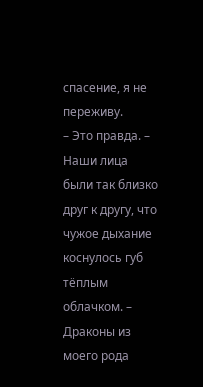спасение, я не переживу.
– Это правда. – Наши лица были так близко друг к другу, что чужое дыхание коснулось губ тёплым облачком. – Драконы из моего рода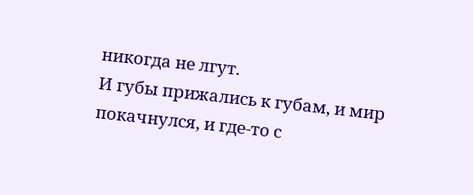никогда не лгут.
И губы прижались к губам, и мир покачнулся, и где-то с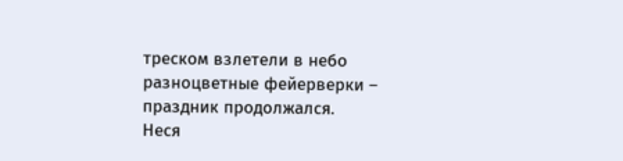треском взлетели в небо разноцветные фейерверки – праздник продолжался.
Неся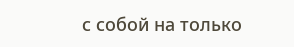с собой на только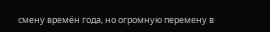смену времён года, но огромную перемену в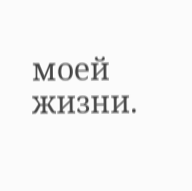моей жизни.